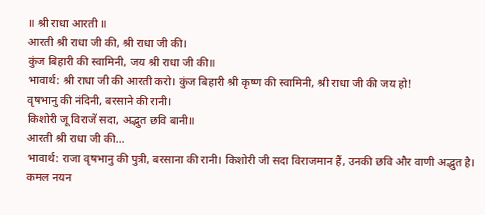॥ श्री राधा आरती ॥
आरती श्री राधा जी की, श्री राधा जी की।
कुंज बिहारी की स्वामिनी, जय श्री राधा जी की॥
भावार्थ: श्री राधा जी की आरती करो। कुंज बिहारी श्री कृष्ण की स्वामिनी, श्री राधा जी की जय हो!
वृषभानु की नंदिनी, बरसाने की रानी।
किशोरी जू विराजें सदा, अद्भुत छवि बानी॥
आरती श्री राधा जी की…
भावार्थ: राजा वृषभानु की पुत्री, बरसाना की रानी। किशोरी जी सदा विराजमान हैं, उनकी छवि और वाणी अद्भुत है।
कमल नयन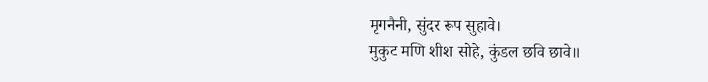मृगनैनी, सुंदर रूप सुहावे।
मुकुट मणि शीश सोहे, कुंडल छवि छावे॥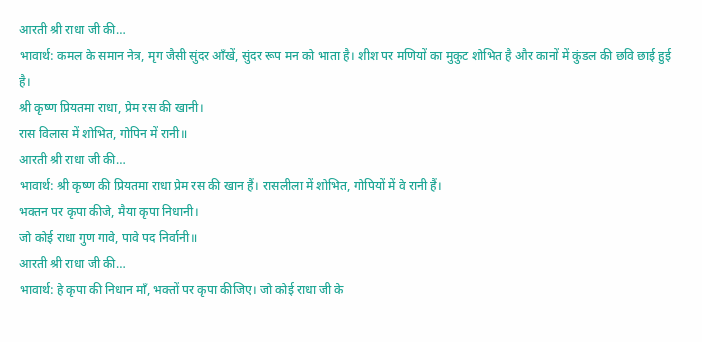आरती श्री राधा जी की…
भावार्थ: कमल के समान नेत्र, मृग जैसी सुंदर आँखें, सुंदर रूप मन को भाता है। शीश पर मणियों का मुकुट शोभित है और कानों में कुंडल की छवि छाई हुई है।
श्री कृष्ण प्रियतमा राधा, प्रेम रस की खानी।
रास विलास में शोभित, गोपिन में रानी॥
आरती श्री राधा जी की…
भावार्थ: श्री कृष्ण की प्रियतमा राधा प्रेम रस की खान हैं। रासलीला में शोभित, गोपियों में वे रानी हैं।
भक्तन पर कृपा कीजे, मैया कृपा निधानी।
जो कोई राधा गुण गावे, पावे पद निर्वानी॥
आरती श्री राधा जी की…
भावार्थ: हे कृपा की निधान माँ, भक्तों पर कृपा कीजिए। जो कोई राधा जी के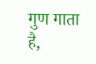गुण गाता है,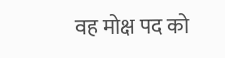वह मोक्ष पद को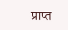प्राप्त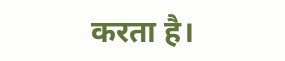करता है।